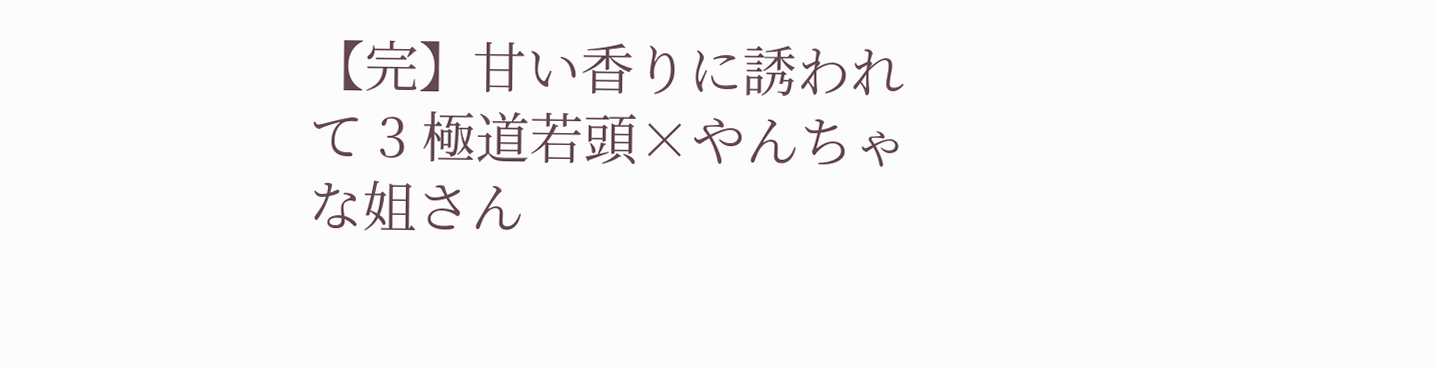【完】甘い香りに誘われて 3 極道若頭×やんちゃな姐さん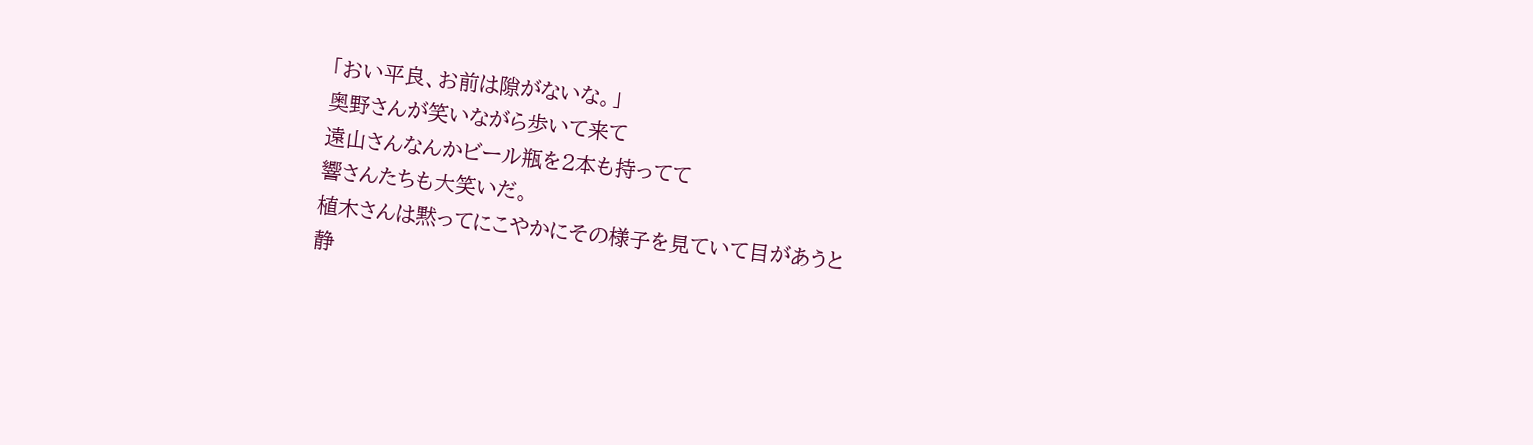「おい平良、お前は隙がないな。」
奥野さんが笑いながら歩いて来て
遠山さんなんかビール瓶を2本も持ってて
響さんたちも大笑いだ。
植木さんは黙ってにこやかにその様子を見ていて目があうと
静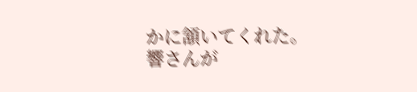かに頷いてくれた。
響さんが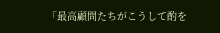「最高顧問たちがこうして酌を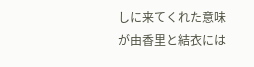しに来てくれた意味が由香里と結衣には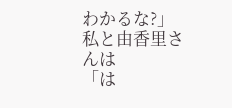わかるな?」
私と由香里さんは
「は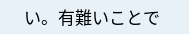い。有難いことで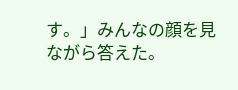す。」みんなの顔を見ながら答えた。